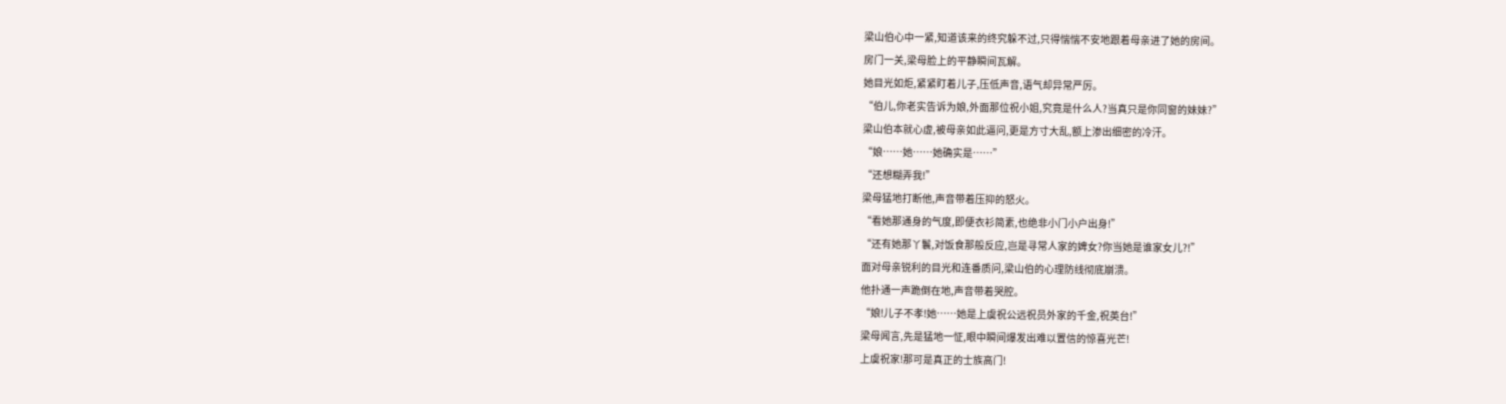梁山伯心中一紧,知道该来的终究躲不过,只得惴惴不安地跟着母亲进了她的房间。
房门一关,梁母脸上的平静瞬间瓦解。
她目光如炬,紧紧盯着儿子,压低声音,语气却异常严厉。
“伯儿,你老实告诉为娘,外面那位祝小姐,究竟是什么人?当真只是你同窗的妹妹?”
梁山伯本就心虚,被母亲如此逼问,更是方寸大乱,额上渗出细密的冷汗。
“娘……她……她确实是……”
“还想糊弄我!”
梁母猛地打断他,声音带着压抑的怒火。
“看她那通身的气度,即便衣衫简素,也绝非小门小户出身!”
“还有她那丫鬟,对饭食那般反应,岂是寻常人家的婢女?你当她是谁家女儿?!”
面对母亲锐利的目光和连番质问,梁山伯的心理防线彻底崩溃。
他扑通一声跪倒在地,声音带着哭腔。
“娘!儿子不孝!她……她是上虞祝公远祝员外家的千金,祝英台!”
梁母闻言,先是猛地一怔,眼中瞬间爆发出难以置信的惊喜光芒!
上虞祝家!那可是真正的士族高门!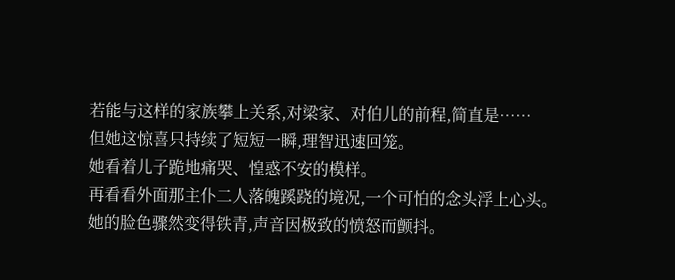若能与这样的家族攀上关系,对梁家、对伯儿的前程,简直是……
但她这惊喜只持续了短短一瞬,理智迅速回笼。
她看着儿子跪地痛哭、惶惑不安的模样。
再看看外面那主仆二人落魄蹊跷的境况,一个可怕的念头浮上心头。
她的脸色骤然变得铁青,声音因极致的愤怒而颤抖。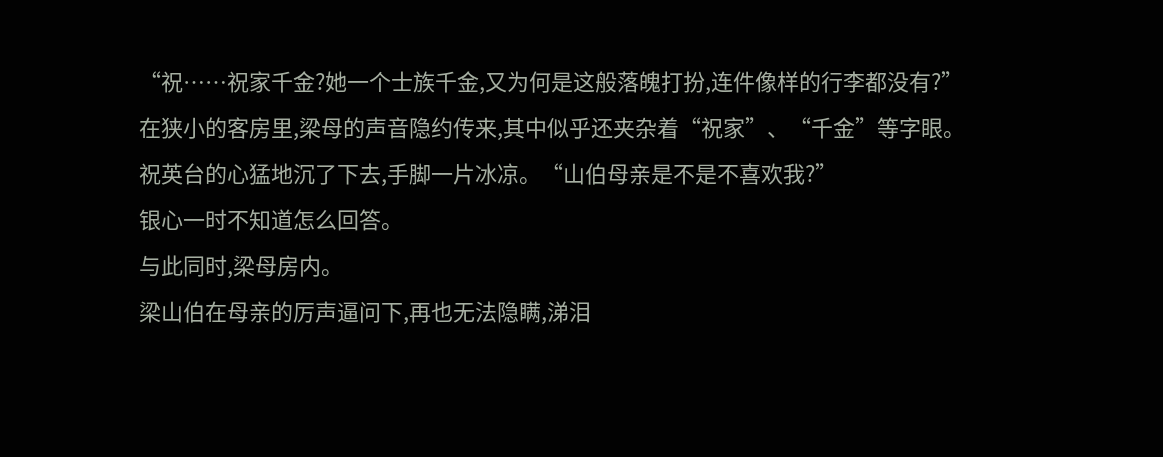“祝……祝家千金?她一个士族千金,又为何是这般落魄打扮,连件像样的行李都没有?”
在狭小的客房里,梁母的声音隐约传来,其中似乎还夹杂着“祝家”、“千金”等字眼。
祝英台的心猛地沉了下去,手脚一片冰凉。“山伯母亲是不是不喜欢我?”
银心一时不知道怎么回答。
与此同时,梁母房内。
梁山伯在母亲的厉声逼问下,再也无法隐瞒,涕泪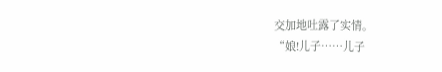交加地吐露了实情。
“娘!儿子……儿子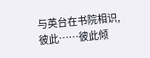与英台在书院相识,彼此……彼此倾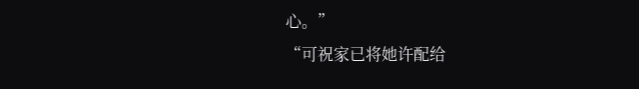心。”
“可祝家已将她许配给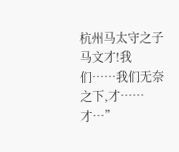杭州马太守之子马文才!我们……我们无奈之下,才……才…”